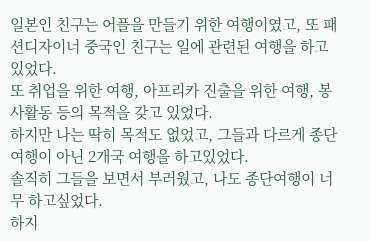일본인 친구는 어플을 만들기 위한 여행이였고, 또 패션디자이너 중국인 친구는 일에 관련된 여행을 하고 있었다.
또 취업을 위한 여행, 아프리카 진출을 위한 여행, 봉사활동 등의 목적을 갖고 있었다.
하지만 나는 딱히 목적도 없었고, 그들과 다르게 종단여행이 아닌 2개국 여행을 하고있었다.
솔직히 그들을 보면서 부러웠고, 나도 종단여행이 너무 하고싶었다.
하지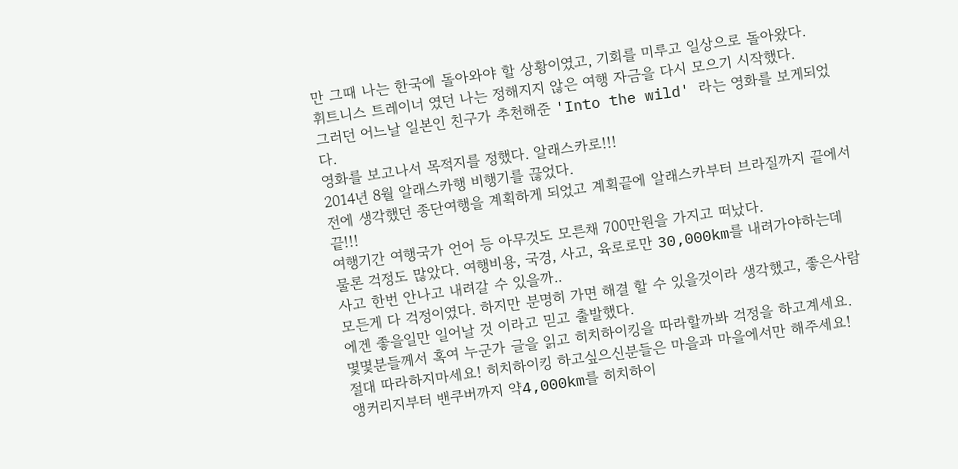만 그때 나는 한국에 돌아와야 할 상황이였고, 기회를 미루고 일상으로 돌아왔다.
휘트니스 트레이너 였던 나는 정해지지 않은 여행 자금을 다시 모으기 시작했다.
그러던 어느날 일본인 친구가 추천해준 'Into the wild' 라는 영화를 보게되었다.
영화를 보고나서 목적지를 정했다. 알래스카로!!!
2014년 8월 알래스카행 비행기를 끊었다.
전에 생각했던 종단여행을 계획하게 되었고 계획끝에 알래스카부터 브라질까지 끝에서 끝!!!
여행기간 여행국가 언어 등 아무것도 모른채 700만원을 가지고 떠났다.
물론 걱정도 많았다. 여행비용, 국경, 사고, 육로로만 30,000km를 내려가야하는데 사고 한번 안나고 내려갈 수 있을까..
모든게 다 걱정이였다. 하지만 분명히 가면 해결 할 수 있을것이라 생각했고, 좋은사람에겐 좋을일만 일어날 것 이라고 믿고 출발했다.
몇몇분들께서 혹여 누군가 글을 읽고 히치하이킹을 따라할까봐 걱정을 하고계세요.
절대 따라하지마세요! 히치하이킹 하고싶으신분들은 마을과 마을에서만 해주세요!
앵커리지부터 밴쿠버까지 약4,000km를 히치하이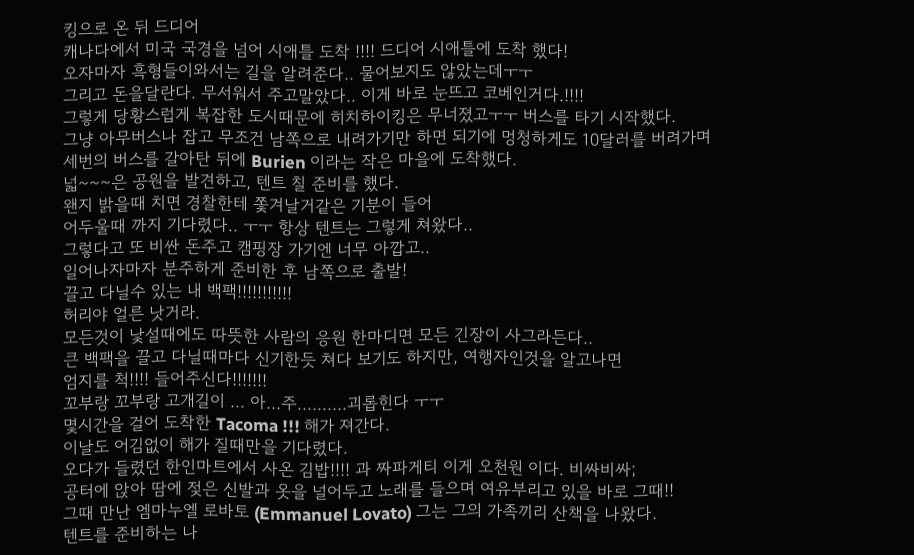킹으로 온 뒤 드디어
캐나다에서 미국 국경을 넘어 시애틀 도착 !!!! 드디어 시애틀에 도착 했다!
오자마자 흑형들이와서는 길을 알려준다.. 물어보지도 않았는데ㅜㅜ
그리고 돈을달란다. 무서워서 주고말았다.. 이게 바로 눈뜨고 코베인거다.!!!!
그렇게 당황스럽게 복잡한 도시때문에 히치하이킹은 무너졌고ㅜㅜ 버스를 타기 시작했다.
그냥 아무버스나 잡고 무조건 남쪽으로 내려가기만 하면 되기에 멍청하게도 10달러를 버려가며
세번의 버스를 갈아탄 뒤에 Burien 이라는 작은 마을에 도착했다.
넓~~~은 공원을 발견하고, 텐트 칠 준비를 했다.
왠지 밝을때 치면 경찰한테 쫓겨날거같은 기분이 들어
어두울때 까지 기다렸다.. ㅜㅜ 항상 텐트는 그렇게 쳐왔다..
그렇다고 또 비싼 돈주고 캠핑장 가기엔 너무 아깝고..
일어나자마자 분주하게 준비한 후 남쪽으로 출발!
끌고 다닐수 있는 내 백팩!!!!!!!!!!!
허리야 얼른 낫거라.
모든것이 낯설때에도 따뜻한 사람의 응원 한마디면 모든 긴장이 사그라든다..
큰 백팩을 끌고 다닐때마다 신기한듯 쳐다 보기도 하지만, 여행자인것을 알고나면
엄지를 척!!!! 들어주신다!!!!!!!
꼬부랑 꼬부랑 고개길이 ... 아...주..........괴롭힌다 ㅜㅜ
몇시간을 걸어 도착한 Tacoma !!! 해가 져간다.
이날도 어김없이 해가 질때만을 기다렸다.
오다가 들렸던 한인마트에서 사온 김밥!!!! 과 짜파게티 이게 오천원 이다. 비싸비싸;
공터에 앉아 땀에 젖은 신발과 옷을 널어두고 노래를 들으며 여유부리고 있을 바로 그때!!
그때 만난 엠마누엘 로바토 (Emmanuel Lovato) 그는 그의 가족끼리 산책을 나왔다.
텐트를 준비하는 나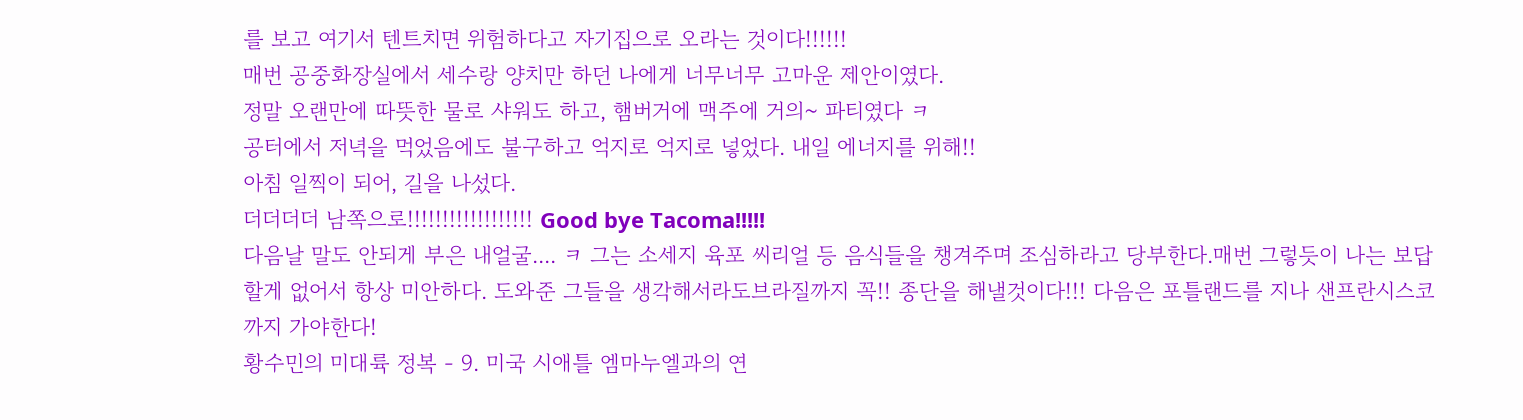를 보고 여기서 텐트치면 위험하다고 자기집으로 오라는 것이다!!!!!!
매번 공중화장실에서 세수랑 양치만 하던 나에게 너무너무 고마운 제안이였다.
정말 오랜만에 따뜻한 물로 샤워도 하고, 햄버거에 맥주에 거의~ 파티였다 ㅋ
공터에서 저녁을 먹었음에도 불구하고 억지로 억지로 넣었다. 내일 에너지를 위해!!
아침 일찍이 되어, 길을 나섰다.
더더더더 남쪽으로!!!!!!!!!!!!!!!!!! Good bye Tacoma!!!!!
다음날 말도 안되게 부은 내얼굴.... ㅋ 그는 소세지 육포 씨리얼 등 음식들을 챙겨주며 조심하라고 당부한다.매번 그렇듯이 나는 보답할게 없어서 항상 미안하다. 도와준 그들을 생각해서라도브라질까지 꼭!! 종단을 해낼것이다!!! 다음은 포틀랜드를 지나 샌프란시스코까지 가야한다!
황수민의 미대륙 정복 - 9. 미국 시애틀 엠마누엘과의 연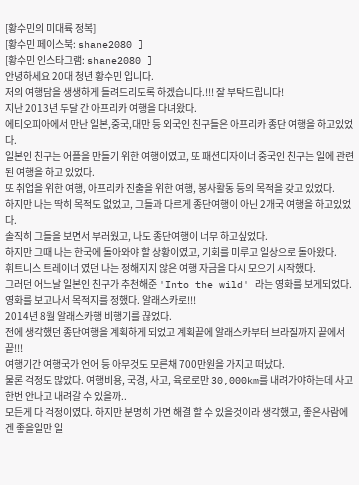[황수민의 미대륙 정복]
[황수민 페이스북: shane2080 ]
[황수민 인스타그램: shane2080 ]
안녕하세요 20대 청년 황수민 입니다.
저의 여행담을 생생하게 들려드리도록 하겠습니다.!!! 잘 부탁드립니다!
지난 2013년 두달 간 아프리카 여행을 다녀왔다.
에티오피아에서 만난 일본,중국,대만 등 외국인 친구들은 아프리카 종단 여행을 하고있었다.
일본인 친구는 어플을 만들기 위한 여행이였고, 또 패션디자이너 중국인 친구는 일에 관련된 여행을 하고 있었다.
또 취업을 위한 여행, 아프리카 진출을 위한 여행, 봉사활동 등의 목적을 갖고 있었다.
하지만 나는 딱히 목적도 없었고, 그들과 다르게 종단여행이 아닌 2개국 여행을 하고있었다.
솔직히 그들을 보면서 부러웠고, 나도 종단여행이 너무 하고싶었다.
하지만 그때 나는 한국에 돌아와야 할 상황이였고, 기회를 미루고 일상으로 돌아왔다.
휘트니스 트레이너 였던 나는 정해지지 않은 여행 자금을 다시 모으기 시작했다.
그러던 어느날 일본인 친구가 추천해준 'Into the wild' 라는 영화를 보게되었다.
영화를 보고나서 목적지를 정했다. 알래스카로!!!
2014년 8월 알래스카행 비행기를 끊었다.
전에 생각했던 종단여행을 계획하게 되었고 계획끝에 알래스카부터 브라질까지 끝에서 끝!!!
여행기간 여행국가 언어 등 아무것도 모른채 700만원을 가지고 떠났다.
물론 걱정도 많았다. 여행비용, 국경, 사고, 육로로만 30,000km를 내려가야하는데 사고 한번 안나고 내려갈 수 있을까..
모든게 다 걱정이였다. 하지만 분명히 가면 해결 할 수 있을것이라 생각했고, 좋은사람에겐 좋을일만 일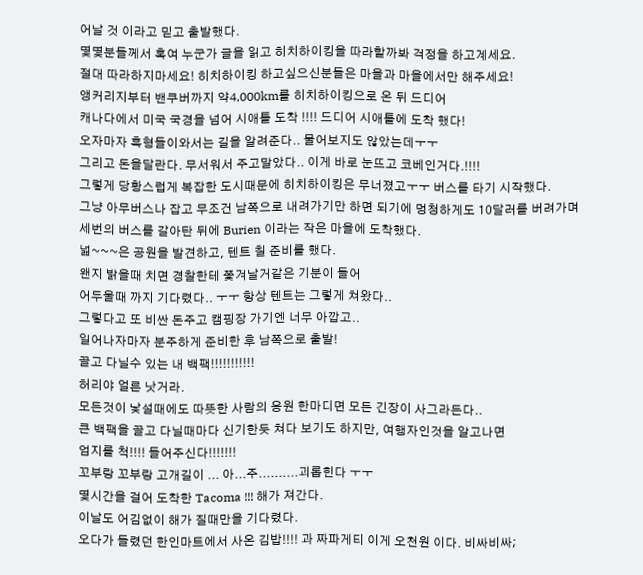어날 것 이라고 믿고 출발했다.
몇몇분들께서 혹여 누군가 글을 읽고 히치하이킹을 따라할까봐 걱정을 하고계세요.
절대 따라하지마세요! 히치하이킹 하고싶으신분들은 마을과 마을에서만 해주세요!
앵커리지부터 밴쿠버까지 약4,000km를 히치하이킹으로 온 뒤 드디어
캐나다에서 미국 국경을 넘어 시애틀 도착 !!!! 드디어 시애틀에 도착 했다!
오자마자 흑형들이와서는 길을 알려준다.. 물어보지도 않았는데ㅜㅜ
그리고 돈을달란다. 무서워서 주고말았다.. 이게 바로 눈뜨고 코베인거다.!!!!
그렇게 당황스럽게 복잡한 도시때문에 히치하이킹은 무너졌고ㅜㅜ 버스를 타기 시작했다.
그냥 아무버스나 잡고 무조건 남쪽으로 내려가기만 하면 되기에 멍청하게도 10달러를 버려가며
세번의 버스를 갈아탄 뒤에 Burien 이라는 작은 마을에 도착했다.
넓~~~은 공원을 발견하고, 텐트 칠 준비를 했다.
왠지 밝을때 치면 경찰한테 쫓겨날거같은 기분이 들어
어두울때 까지 기다렸다.. ㅜㅜ 항상 텐트는 그렇게 쳐왔다..
그렇다고 또 비싼 돈주고 캠핑장 가기엔 너무 아깝고..
일어나자마자 분주하게 준비한 후 남쪽으로 출발!
끌고 다닐수 있는 내 백팩!!!!!!!!!!!
허리야 얼른 낫거라.
모든것이 낯설때에도 따뜻한 사람의 응원 한마디면 모든 긴장이 사그라든다..
큰 백팩을 끌고 다닐때마다 신기한듯 쳐다 보기도 하지만, 여행자인것을 알고나면
엄지를 척!!!! 들어주신다!!!!!!!
꼬부랑 꼬부랑 고개길이 ... 아...주..........괴롭힌다 ㅜㅜ
몇시간을 걸어 도착한 Tacoma !!! 해가 져간다.
이날도 어김없이 해가 질때만을 기다렸다.
오다가 들렸던 한인마트에서 사온 김밥!!!! 과 짜파게티 이게 오천원 이다. 비싸비싸;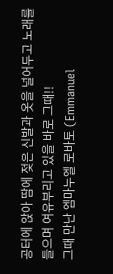공터에 앉아 땀에 젖은 신발과 옷을 널어두고 노래를 들으며 여유부리고 있을 바로 그때!!
그때 만난 엠마누엘 로바토 (Emmanuel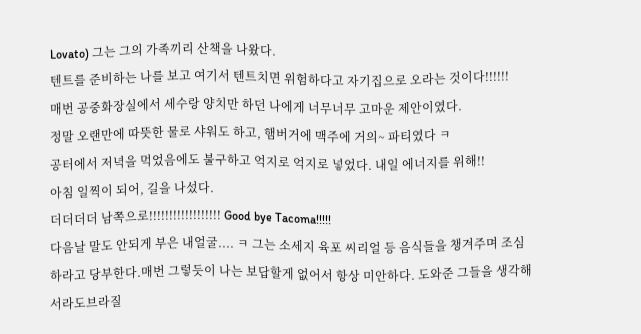Lovato) 그는 그의 가족끼리 산책을 나왔다.
텐트를 준비하는 나를 보고 여기서 텐트치면 위험하다고 자기집으로 오라는 것이다!!!!!!
매번 공중화장실에서 세수랑 양치만 하던 나에게 너무너무 고마운 제안이였다.
정말 오랜만에 따뜻한 물로 샤워도 하고, 햄버거에 맥주에 거의~ 파티였다 ㅋ
공터에서 저녁을 먹었음에도 불구하고 억지로 억지로 넣었다. 내일 에너지를 위해!!
아침 일찍이 되어, 길을 나섰다.
더더더더 남쪽으로!!!!!!!!!!!!!!!!!! Good bye Tacoma!!!!!
다음날 말도 안되게 부은 내얼굴.... ㅋ 그는 소세지 육포 씨리얼 등 음식들을 챙겨주며 조심하라고 당부한다.매번 그렇듯이 나는 보답할게 없어서 항상 미안하다. 도와준 그들을 생각해서라도브라질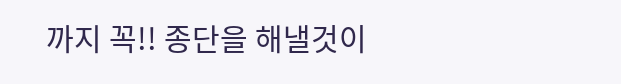까지 꼭!! 종단을 해낼것이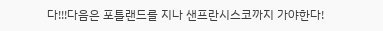다!!!다음은 포틀랜드를 지나 샌프란시스코까지 가야한다!